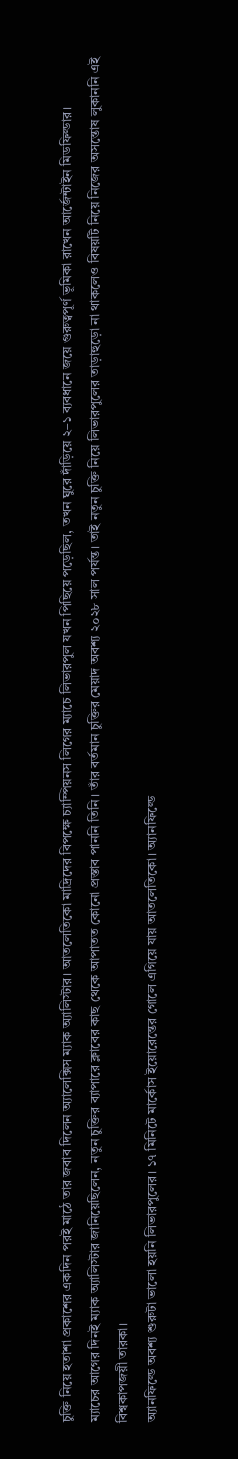চুক্তি নিয়ে হতাশা প্রকাশের একদিন পরই মাঠে তার জবাব দিলেন অ্যালেক্সিস ম্যাক অ্যালিস্টার। আতলেতিকো মাদ্রিদের বিপক্ষে চ্যাম্পিয়নস লিগের ম্যাচে লিভারপুল যখন পিছিয়ে পড়েছিল, তখন ঘুরে দাঁড়িয়ে ২–১ ব্যবধানে জয়ে গুরুত্বপূর্ণ ভূমিকা রাখেন আর্জেন্টাইন মিডফিল্ডার।
ম্যাচের আগের দিনই ম্যাক অ্যালিস্টার জানিয়েছিলেন, নতুন চুক্তির ব্যাপারে ক্লাবের কাছ থেকে আপাতত কোনো প্রস্তাব পাননি তিনি। তাঁর বর্তমান চুক্তির মেয়াদ অবশ্য ২০২৮ সাল পর্যন্ত। তাই নতুন চুক্তি নিয়ে লিভারপুলের তাড়াহুড়ো না থাকলেও বিষয়টি নিয়ে নিজের অসন্তোষ লুকাননি এই বিশ্বকাপজয়ী তারকা।
অ্যানফিল্ডে অবশ্য শুরুটা ভালো হয়নি লিভারপুলের। ১৭ মিনিটে মার্কোস ইয়োরেন্তের গোলে এগিয়ে যায় আতলেতিকো। অ্যানফিল্ডে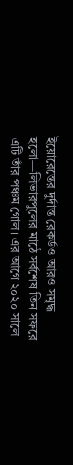ইয়োরেন্তের দুর্দান্ত রেকর্ডও আরও সমৃদ্ধ হলো—লিভারপুলের মাঠে সর্বশেষ তিন সফরে এটি তাঁর পঞ্চম গোল। এর আগে ২০২০ সালে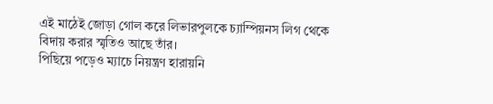এই মাঠেই জোড়া গোল করে লিভারপুলকে চ্যাম্পিয়নস লিগ থেকে বিদায় করার স্মৃতিও আছে তাঁর।
পিছিয়ে পড়েও ম্যাচে নিয়ন্ত্রণ হারায়নি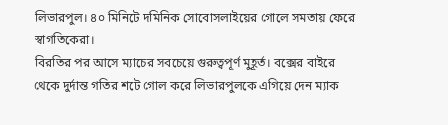লিভারপুল। ৪০ মিনিটে দমিনিক সোবোসলাইয়ের গোলে সমতায় ফেরে স্বাগতিকেরা।
বিরতির পর আসে ম্যাচের সবচেয়ে গুরুত্বপূর্ণ মুহূর্ত। বক্সের বাইরে থেকে দুর্দান্ত গতির শটে গোল করে লিভারপুলকে এগিয়ে দেন ম্যাক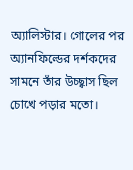অ্যালিস্টার। গোলের পর অ্যানফিল্ডের দর্শকদের সামনে তাঁর উচ্ছ্বাস ছিল চোখে পড়ার মতো।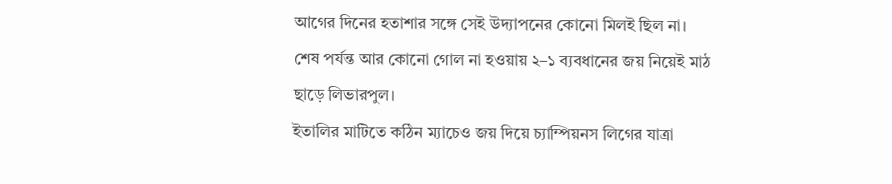আগের দিনের হতাশার সঙ্গে সেই উদ্যাপনের কোনো মিলই ছিল না।
শেষ পর্যন্ত আর কোনো গোল না হওয়ায় ২–১ ব্যবধানের জয় নিয়েই মাঠ ছাড়ে লিভারপুল।
ইতালির মাটিতে কঠিন ম্যাচেও জয় দিয়ে চ্যাম্পিয়নস লিগের যাত্রা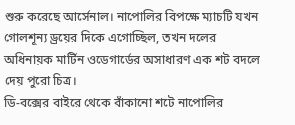শুরু করেছে আর্সেনাল। নাপোলির বিপক্ষে ম্যাচটি যখন গোলশূন্য ড্রয়ের দিকে এগোচ্ছিল, তখন দলের অধিনায়ক মার্টিন ওডেগার্ডের অসাধারণ এক শট বদলে দেয় পুরো চিত্র।
ডি-বক্সের বাইরে থেকে বাঁকানো শটে নাপোলির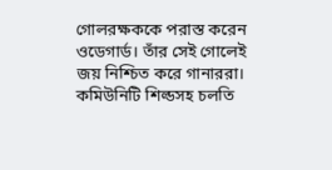গোলরক্ষককে পরাস্ত করেন ওডেগার্ড। তাঁর সেই গোলেই জয় নিশ্চিত করে গানাররা। কমিউনিটি শিল্ডসহ চলতি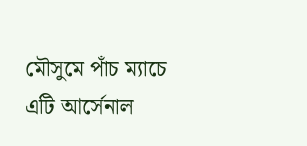মৌসুমে পাঁচ ম্যাচে এটি আর্সেনাল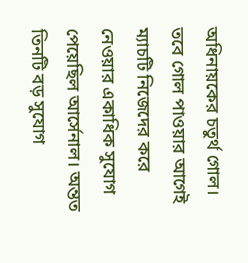অধিনায়কের চতুর্থ গোল।
তবে গোল পাওয়ার আগেই ম্যাচটি নিজেদের করে নেওয়ার একাধিক সুযোগ পেয়েছিল আর্সেনাল। অন্তত তিনটি বড় সুযোগ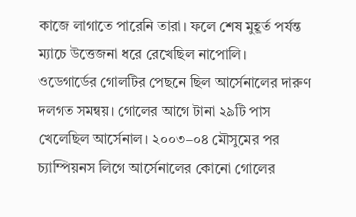কাজে লাগাতে পারেনি তারা। ফলে শেষ মুহূর্ত পর্যন্ত ম্যাচে উত্তেজনা ধরে রেখেছিল নাপোলি।
ওডেগার্ডের গোলটির পেছনে ছিল আর্সেনালের দারুণ দলগত সমন্বয়। গোলের আগে টানা ২৯টি পাস খেলেছিল আর্সেনাল। ২০০৩–০৪ মৌসুমের পর চ্যাম্পিয়নস লিগে আর্সেনালের কোনো গোলের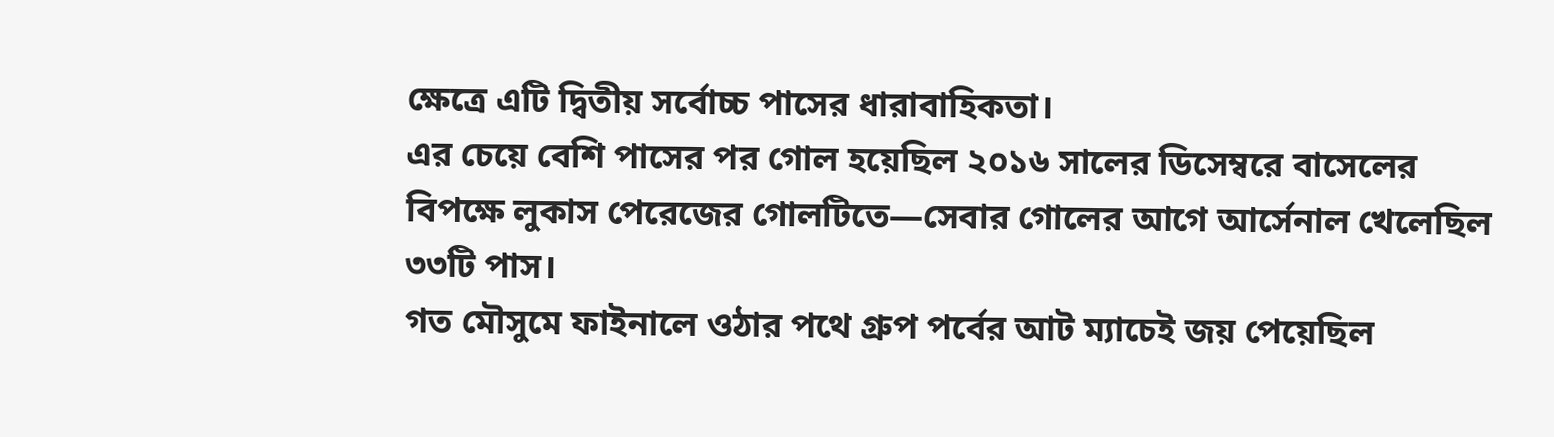ক্ষেত্রে এটি দ্বিতীয় সর্বোচ্চ পাসের ধারাবাহিকতা।
এর চেয়ে বেশি পাসের পর গোল হয়েছিল ২০১৬ সালের ডিসেম্বরে বাসেলের বিপক্ষে লুকাস পেরেজের গোলটিতে—সেবার গোলের আগে আর্সেনাল খেলেছিল ৩৩টি পাস।
গত মৌসুমে ফাইনালে ওঠার পথে গ্রুপ পর্বের আট ম্যাচেই জয় পেয়েছিল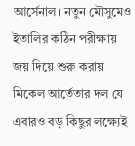আর্সেনাল। নতুন মৌসুমেও ইতালির কঠিন পরীক্ষায় জয় দিয়ে শুরু করায় মিকেল আর্তেতার দল যে এবারও বড় কিছুর লক্ষ্যেই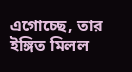এগোচ্ছে, তার ইঙ্গিত মিলল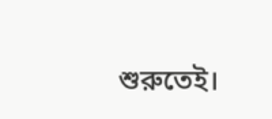শুরুতেই।